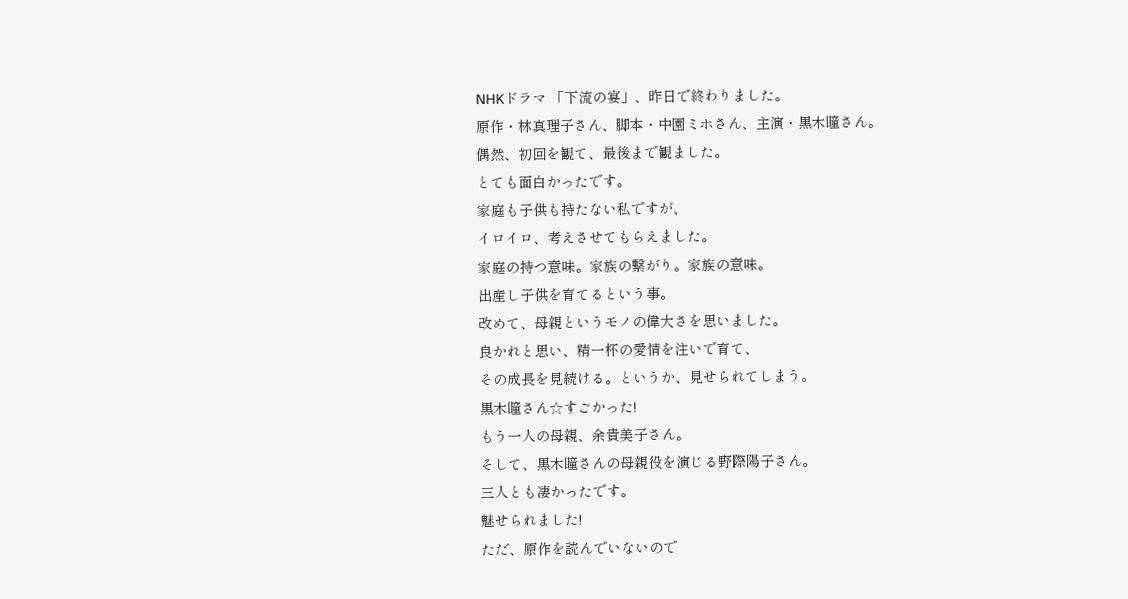NHKドラマ 「下流の宴」、昨日で終わりました。
原作・林真理子さん、脚本・中園ミホさん、主演・黒木瞳さん。
偶然、初回を観て、最後まで観ました。
とても面白かったです。
家庭も子供も持たない私ですが、
イロイロ、考えさせてもらえました。
家庭の持つ意味。家族の繋がり。家族の意味。
出産し子供を育てるという事。
改めて、母親というモノの偉大さを思いました。
良かれと思い、精一杯の愛情を注いで育て、
その成長を見続ける。というか、見せられてしまう。
黒木瞳さん☆すごかった!
もう一人の母親、余貴美子さん。
そして、黒木瞳さんの母親役を演じる野際陽子さん。
三人とも凄かったです。
魅せられました!
ただ、原作を読んでいないので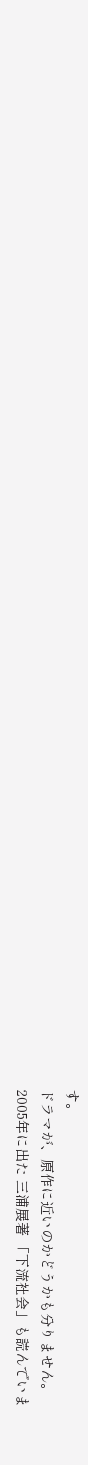す。
ドラマが、原作に近いのかどうかも分りません。
2005年に出た 三浦展著 「下流社会」も読んでいま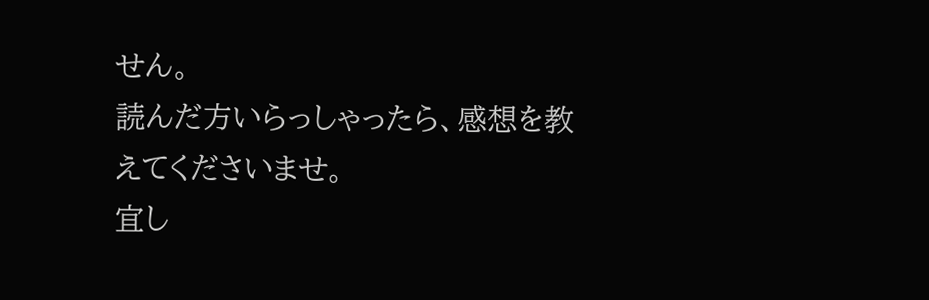せん。
読んだ方いらっしゃったら、感想を教えてくださいませ。
宜し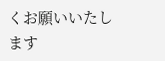くお願いいたします